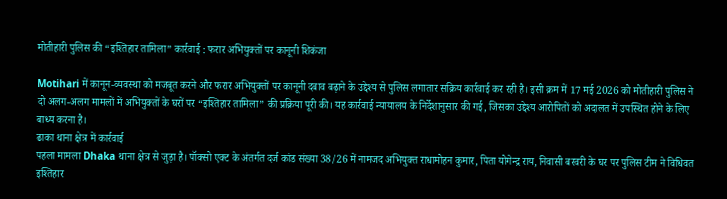मोतीहारी पुलिस की “इश्तिहार तामिला” कार्रवाई : फरार अभियुक्तों पर कानूनी शिकंजा

Motihari में कानून-व्यवस्था को मजबूत करने और फरार अभियुक्तों पर कानूनी दबाव बढ़ाने के उद्देश्य से पुलिस लगातार सक्रिय कार्रवाई कर रही है। इसी क्रम में 17 मई 2026 को मोतीहारी पुलिस ने दो अलग-अलग मामलों में अभियुक्तों के घरों पर “इश्तिहार तामिला” की प्रक्रिया पूरी की। यह कार्रवाई न्यायालय के निर्देशानुसार की गई, जिसका उद्देश्य आरोपितों को अदालत में उपस्थित होने के लिए बाध्य करना है।
ढाका थाना क्षेत्र में कार्रवाई
पहला मामला Dhaka थाना क्षेत्र से जुड़ा है। पॉक्सो एक्ट के अंतर्गत दर्ज कांड संख्या 38/26 में नामजद अभियुक्त राधामोहन कुमार, पिता योगेन्द्र राय, निवासी बरवरी के घर पर पुलिस टीम ने विधिवत इश्तिहार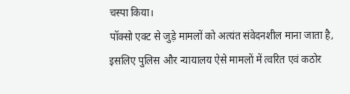चस्पा किया।
पॉक्सो एक्ट से जुड़े मामलों को अत्यंत संवेदनशील माना जाता है, इसलिए पुलिस और न्यायालय ऐसे मामलों में त्वरित एवं कठोर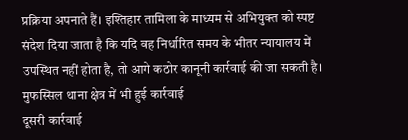प्रक्रिया अपनाते हैं। इश्तिहार तामिला के माध्यम से अभियुक्त को स्पष्ट संदेश दिया जाता है कि यदि वह निर्धारित समय के भीतर न्यायालय में उपस्थित नहीं होता है, तो आगे कठोर कानूनी कार्रवाई की जा सकती है।
मुफस्सिल थाना क्षेत्र में भी हुई कार्रवाई
दूसरी कार्रवाई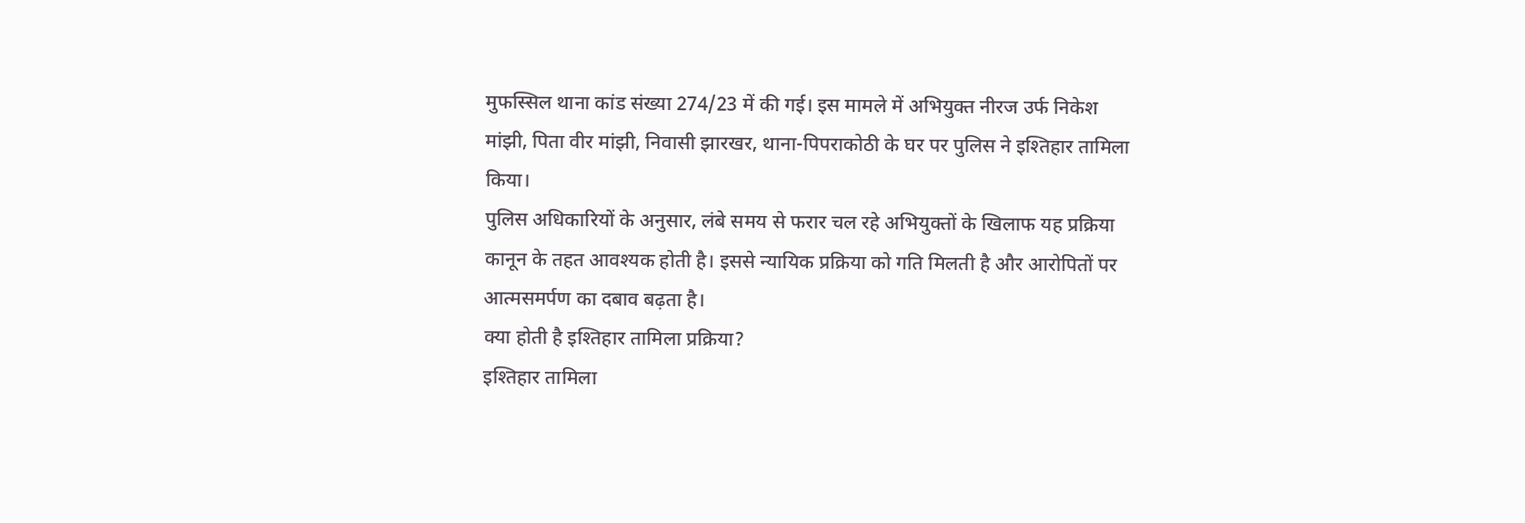मुफस्सिल थाना कांड संख्या 274/23 में की गई। इस मामले में अभियुक्त नीरज उर्फ निकेश मांझी, पिता वीर मांझी, निवासी झारखर, थाना-पिपराकोठी के घर पर पुलिस ने इश्तिहार तामिला किया।
पुलिस अधिकारियों के अनुसार, लंबे समय से फरार चल रहे अभियुक्तों के खिलाफ यह प्रक्रिया कानून के तहत आवश्यक होती है। इससे न्यायिक प्रक्रिया को गति मिलती है और आरोपितों पर आत्मसमर्पण का दबाव बढ़ता है।
क्या होती है इश्तिहार तामिला प्रक्रिया?
इश्तिहार तामिला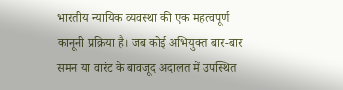भारतीय न्यायिक व्यवस्था की एक महत्वपूर्ण कानूनी प्रक्रिया है। जब कोई अभियुक्त बार-बार समन या वारंट के बावजूद अदालत में उपस्थित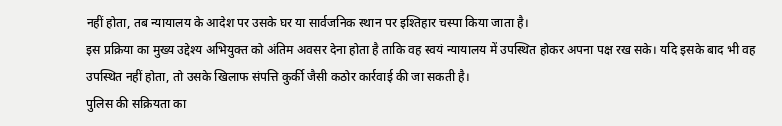नहीं होता, तब न्यायालय के आदेश पर उसके घर या सार्वजनिक स्थान पर इश्तिहार चस्पा किया जाता है।
इस प्रक्रिया का मुख्य उद्देश्य अभियुक्त को अंतिम अवसर देना होता है ताकि वह स्वयं न्यायालय में उपस्थित होकर अपना पक्ष रख सके। यदि इसके बाद भी वह उपस्थित नहीं होता, तो उसके खिलाफ संपत्ति कुर्की जैसी कठोर कार्रवाई की जा सकती है।
पुलिस की सक्रियता का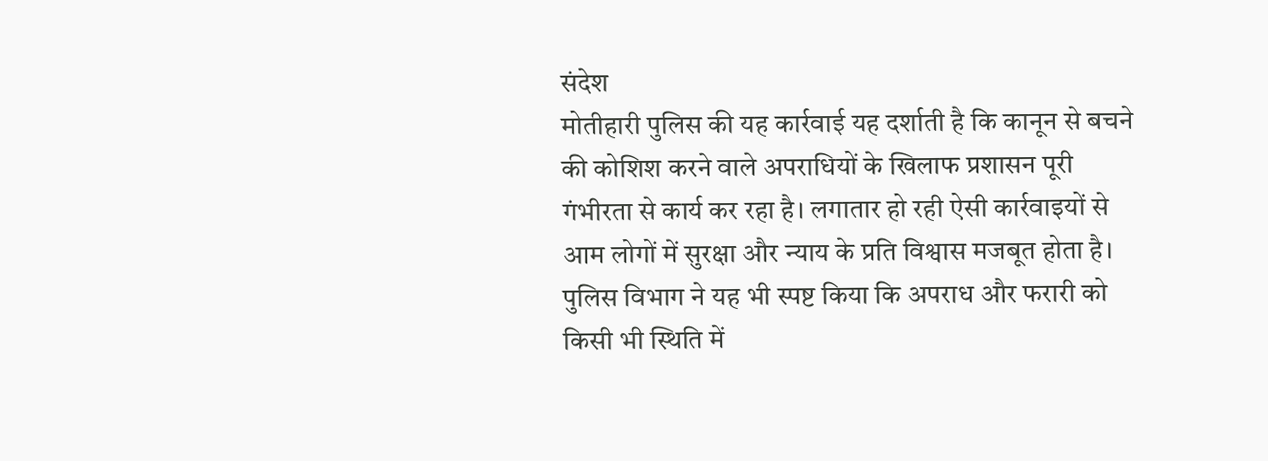संदेश
मोतीहारी पुलिस की यह कार्रवाई यह दर्शाती है कि कानून से बचने की कोशिश करने वाले अपराधियों के खिलाफ प्रशासन पूरी गंभीरता से कार्य कर रहा है। लगातार हो रही ऐसी कार्रवाइयों से आम लोगों में सुरक्षा और न्याय के प्रति विश्वास मजबूत होता है।
पुलिस विभाग ने यह भी स्पष्ट किया कि अपराध और फरारी को किसी भी स्थिति में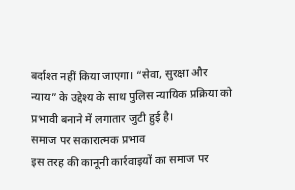बर्दाश्त नहीं किया जाएगा। “सेवा, सुरक्षा और न्याय” के उद्देश्य के साथ पुलिस न्यायिक प्रक्रिया को प्रभावी बनाने में लगातार जुटी हुई है।
समाज पर सकारात्मक प्रभाव
इस तरह की कानूनी कार्रवाइयों का समाज पर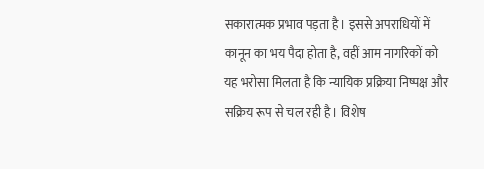सकारात्मक प्रभाव पड़ता है। इससे अपराधियों में कानून का भय पैदा होता है, वहीं आम नागरिकों को यह भरोसा मिलता है कि न्यायिक प्रक्रिया निष्पक्ष और सक्रिय रूप से चल रही है। विशेष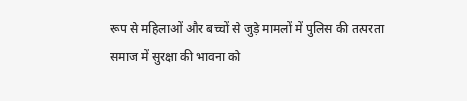रूप से महिलाओं और बच्चों से जुड़े मामलों में पुलिस की तत्परता समाज में सुरक्षा की भावना को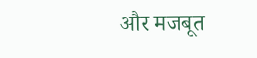और मजबूत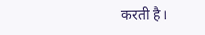करती है।